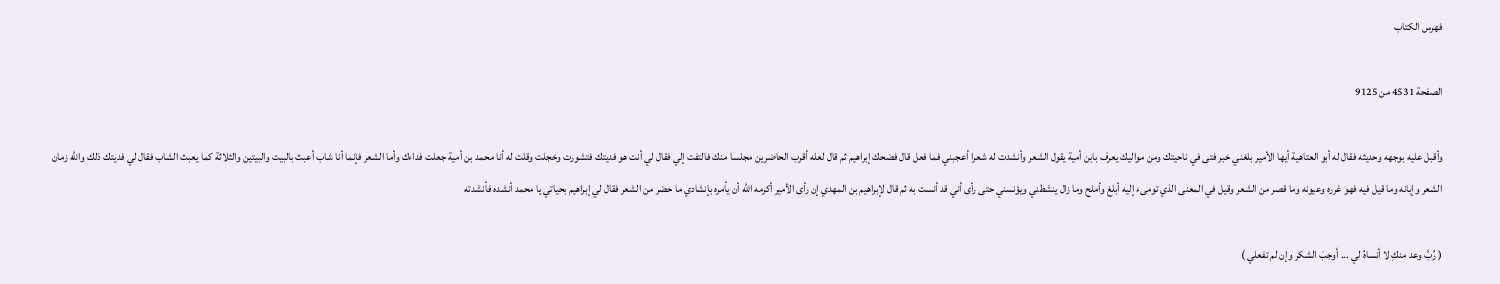فهرس الكتاب

الصفحة 4531 من 9125

وأقبل عليه بوجهه وحديثه فقال له أبو العتاهية أيها الأمير بلغني خبر فتى في ناحيتك ومن مواليك يعرف بابن أمية يقول الشعر وأنشدت له شعرا أعجبني فما فعل قال فضحك إبراهيم ثم قال لعله أقرب الحاضرين مجلسا منك فالتفت إلي فقال لي أنت هو فديتك فتشورت وخجلت وقلت له أنا محمد بن أمية جعلت فداءك وأما الشعر فإنما أنا شاب أعبث بالبيت والبيتين والثلاثة كما يعبث الشاب فقال لي فديتك ذلك والله زمان الشعر وإبانه وما قيل فيه فهو غرره وعيونه وما قصر من الشعر وقيل في المعنى الذي تومىء إليه أبلغ وأملح وما زال ينشطني ويؤنسني حتى رأى أني قد أنست به ثم قال لإبراهيم بن المهدي إن رأى الأمير أكرمه الله أن يأمره بإنشادي ما حضر من الشعر فقال لي إبراهيم بحياتي يا محمد أنشده فأنشدته

( رُبَّ وعد منكِ لا أنساهُ لي ... أوجبَ الشكر وإن لم تفعلي )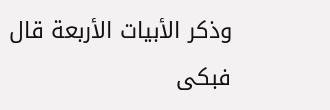وذكر الأبيات الأربعة قال فبكى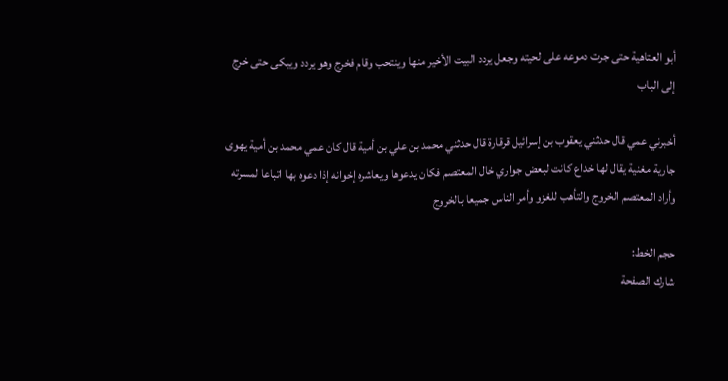أبو العتاهية حتى جرت دموعه على لحيته وجعل يردد البيت الأخير منها وينتحب وقام فخرج وهو يردد ويبكى حتى خرج إلى الباب

أخبرني عمي قال حدثني يعقوب بن إسرائيل قرقارة قال حدثني محمد بن علي بن أمية قال كان عمي محمد بن أمية يهوى جارية مغنية يقال لها خداع كانت لبعض جواري خال المعتصم فكان يدعوها ويعاشره إخوانه إذا دعوه بها اتباعا لمسرته وأراد المعتصم الخروج والتأهب للغزو وأمر الناس جميعا بالخروج

حجم الخط:
شارك الصفحة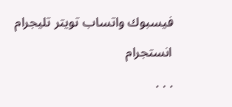فيسبوك واتساب تويتر تليجرام انستجرام
. . .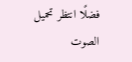فضلًا انتظر تحميل الصوت